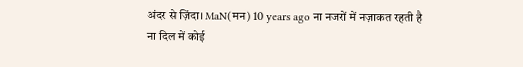अंदर से ज़िंदा। MaN(मन) 10 years ago ना नजरों में नज़ाकत रहती है ना दिल में कोई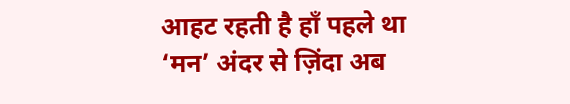आहट रहती है हाँ पहले था ‘मन’ अंदर से ज़िंदा अब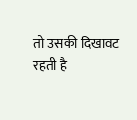तो उसकी दिखावट रहती है